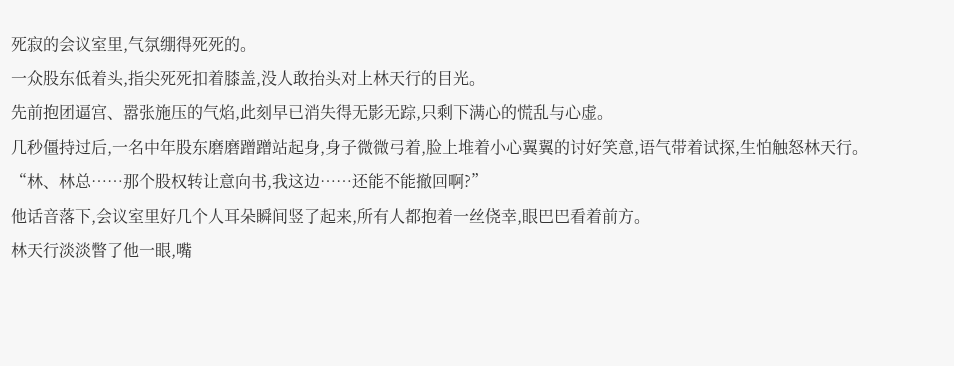死寂的会议室里,气氛绷得死死的。
一众股东低着头,指尖死死扣着膝盖,没人敢抬头对上林天行的目光。
先前抱团逼宫、嚣张施压的气焰,此刻早已消失得无影无踪,只剩下满心的慌乱与心虚。
几秒僵持过后,一名中年股东磨磨蹭蹭站起身,身子微微弓着,脸上堆着小心翼翼的讨好笑意,语气带着试探,生怕触怒林天行。
“林、林总……那个股权转让意向书,我这边……还能不能撤回啊?”
他话音落下,会议室里好几个人耳朵瞬间竖了起来,所有人都抱着一丝侥幸,眼巴巴看着前方。
林天行淡淡瞥了他一眼,嘴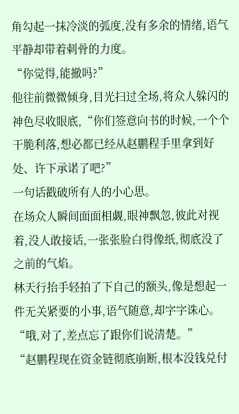角勾起一抹冷淡的弧度,没有多余的情绪,语气平静却带着刺骨的力度。
“你觉得,能撤吗?”
他往前微微倾身,目光扫过全场,将众人躲闪的神色尽收眼底,“你们签意向书的时候,一个个干脆利落,想必都已经从赵鹏程手里拿到好处、许下承诺了吧?”
一句话戳破所有人的小心思。
在场众人瞬间面面相觑,眼神飘忽,彼此对视着,没人敢接话,一张张脸白得像纸,彻底没了之前的气焰。
林天行抬手轻拍了下自己的额头,像是想起一件无关紧要的小事,语气随意,却字字诛心。
“哦,对了,差点忘了跟你们说清楚。”
“赵鹏程现在资金链彻底崩断,根本没钱兑付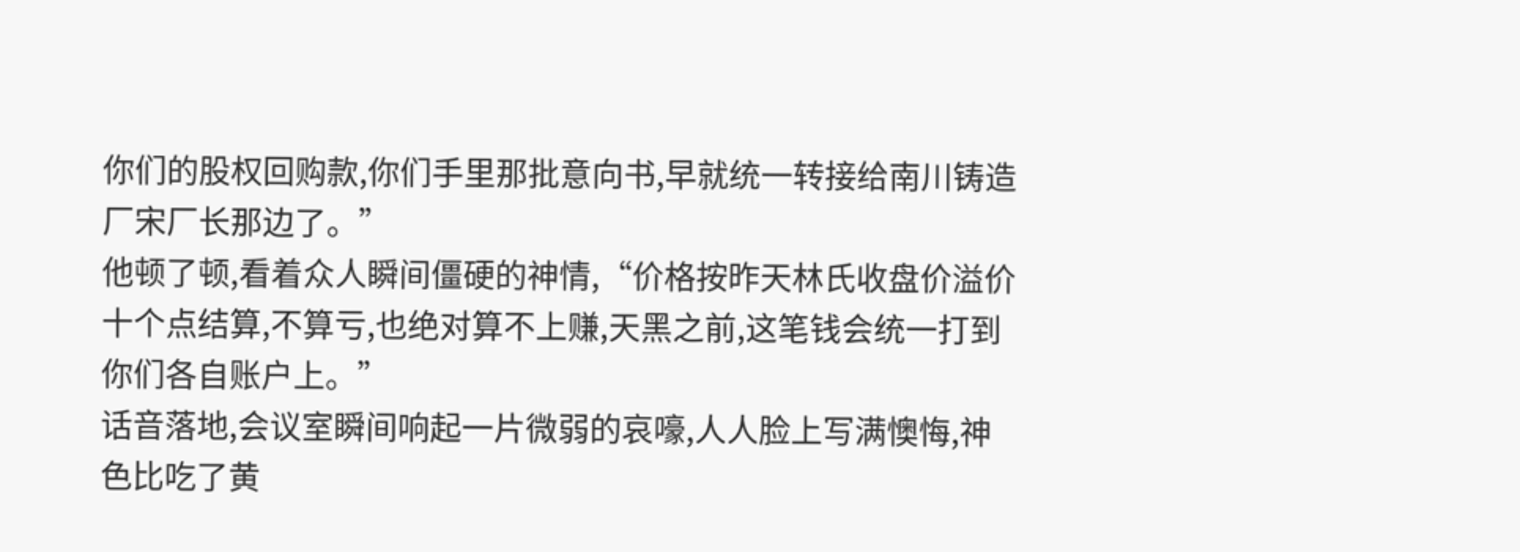你们的股权回购款,你们手里那批意向书,早就统一转接给南川铸造厂宋厂长那边了。”
他顿了顿,看着众人瞬间僵硬的神情,“价格按昨天林氏收盘价溢价十个点结算,不算亏,也绝对算不上赚,天黑之前,这笔钱会统一打到你们各自账户上。”
话音落地,会议室瞬间响起一片微弱的哀嚎,人人脸上写满懊悔,神色比吃了黄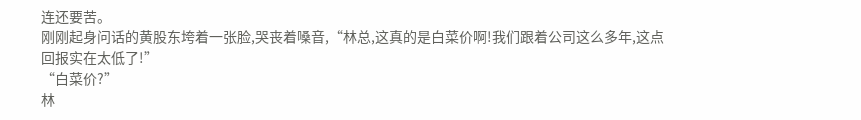连还要苦。
刚刚起身问话的黄股东垮着一张脸,哭丧着嗓音,“林总,这真的是白菜价啊!我们跟着公司这么多年,这点回报实在太低了!”
“白菜价?”
林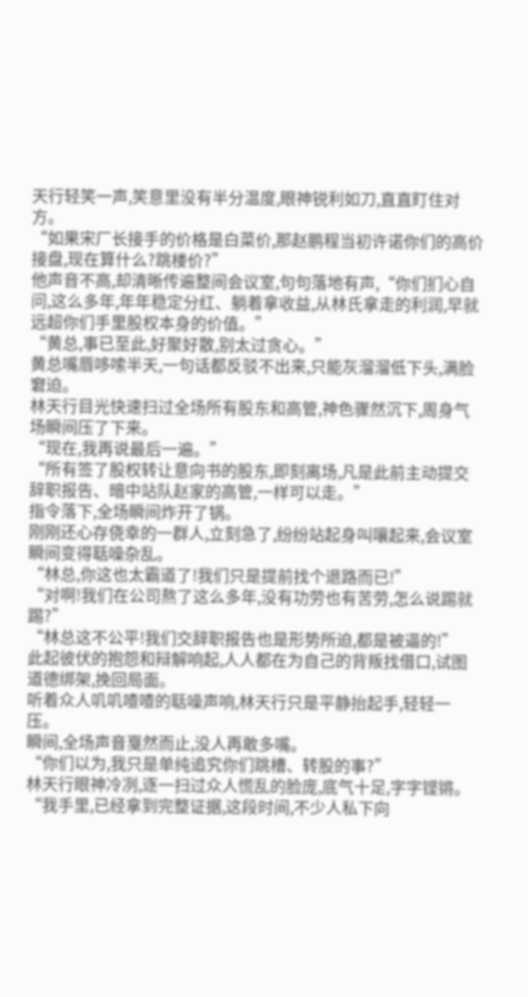天行轻笑一声,笑意里没有半分温度,眼神锐利如刀,直直盯住对方。
“如果宋厂长接手的价格是白菜价,那赵鹏程当初许诺你们的高价接盘,现在算什么?跳楼价?”
他声音不高,却清晰传遍整间会议室,句句落地有声,“你们扪心自问,这么多年,年年稳定分红、躺着拿收益,从林氏拿走的利润,早就远超你们手里股权本身的价值。”
“黄总,事已至此,好聚好散,别太过贪心。”
黄总嘴唇哆嗦半天,一句话都反驳不出来,只能灰溜溜低下头,满脸窘迫。
林天行目光快速扫过全场所有股东和高管,神色骤然沉下,周身气场瞬间压了下来。
“现在,我再说最后一遍。”
“所有签了股权转让意向书的股东,即刻离场,凡是此前主动提交辞职报告、暗中站队赵家的高管,一样可以走。”
指令落下,全场瞬间炸开了锅。
刚刚还心存侥幸的一群人,立刻急了,纷纷站起身叫嚷起来,会议室瞬间变得聒噪杂乱。
“林总,你这也太霸道了!我们只是提前找个退路而已!”
“对啊!我们在公司熬了这么多年,没有功劳也有苦劳,怎么说踢就踢?”
“林总这不公平!我们交辞职报告也是形势所迫,都是被逼的!”
此起彼伏的抱怨和辩解响起,人人都在为自己的背叛找借口,试图道德绑架,挽回局面。
听着众人叽叽喳喳的聒噪声响,林天行只是平静抬起手,轻轻一压。
瞬间,全场声音戛然而止,没人再敢多嘴。
“你们以为,我只是单纯追究你们跳槽、转股的事?”
林天行眼神冷冽,逐一扫过众人慌乱的脸庞,底气十足,字字铿锵。
“我手里,已经拿到完整证据,这段时间,不少人私下向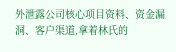外泄露公司核心项目资料、资金漏洞、客户渠道,拿着林氏的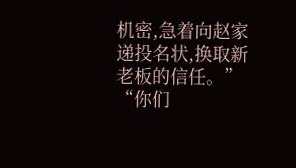机密,急着向赵家递投名状,换取新老板的信任。”
“你们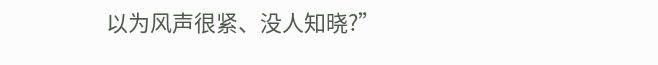以为风声很紧、没人知晓?”